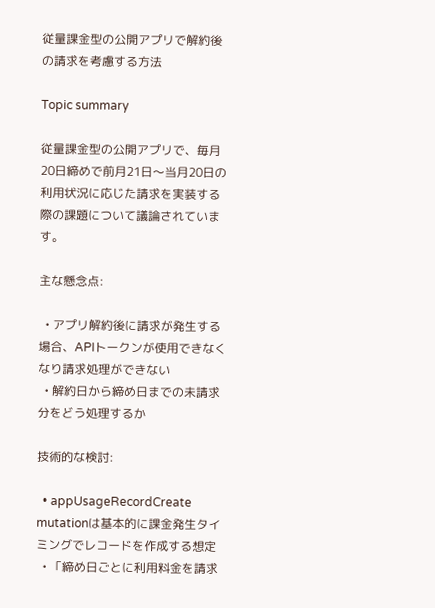従量課金型の公開アプリで解約後の請求を考慮する方法

Topic summary

従量課金型の公開アプリで、毎月20日締めで前月21日〜当月20日の利用状況に応じた請求を実装する際の課題について議論されています。

主な懸念点:

  • アプリ解約後に請求が発生する場合、APIトークンが使用できなくなり請求処理ができない
  • 解約日から締め日までの未請求分をどう処理するか

技術的な検討:

  • appUsageRecordCreate mutationは基本的に課金発生タイミングでレコードを作成する想定
  • 「締め日ごとに利用料金を請求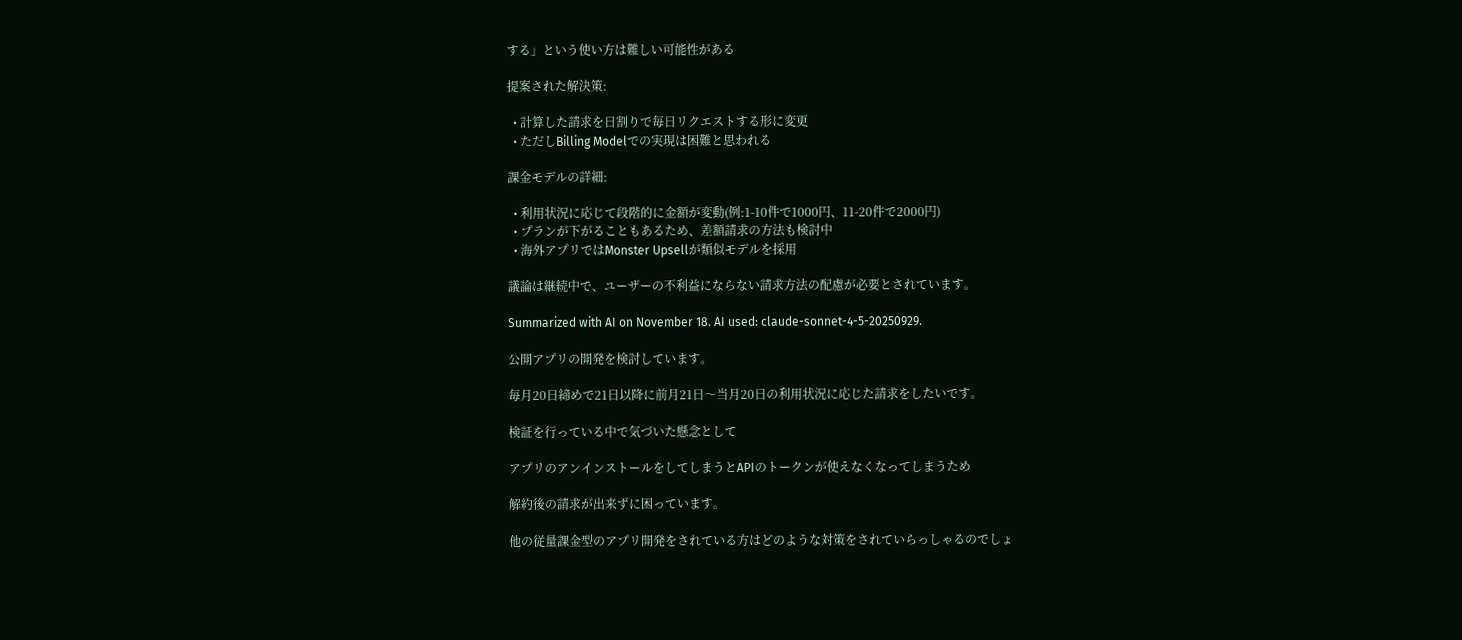する」という使い方は難しい可能性がある

提案された解決策:

  • 計算した請求を日割りで毎日リクエストする形に変更
  • ただしBilling Modelでの実現は困難と思われる

課金モデルの詳細:

  • 利用状況に応じて段階的に金額が変動(例:1-10件で1000円、11-20件で2000円)
  • プランが下がることもあるため、差額請求の方法も検討中
  • 海外アプリではMonster Upsellが類似モデルを採用

議論は継続中で、ユーザーの不利益にならない請求方法の配慮が必要とされています。

Summarized with AI on November 18. AI used: claude-sonnet-4-5-20250929.

公開アプリの開発を検討しています。

毎月20日締めで21日以降に前月21日〜当月20日の利用状況に応じた請求をしたいです。

検証を行っている中で気づいた懸念として

アプリのアンインストールをしてしまうとAPIのトークンが使えなくなってしまうため

解約後の請求が出来ずに困っています。

他の従量課金型のアプリ開発をされている方はどのような対策をされていらっしゃるのでしょ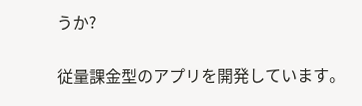うか?

従量課金型のアプリを開発しています。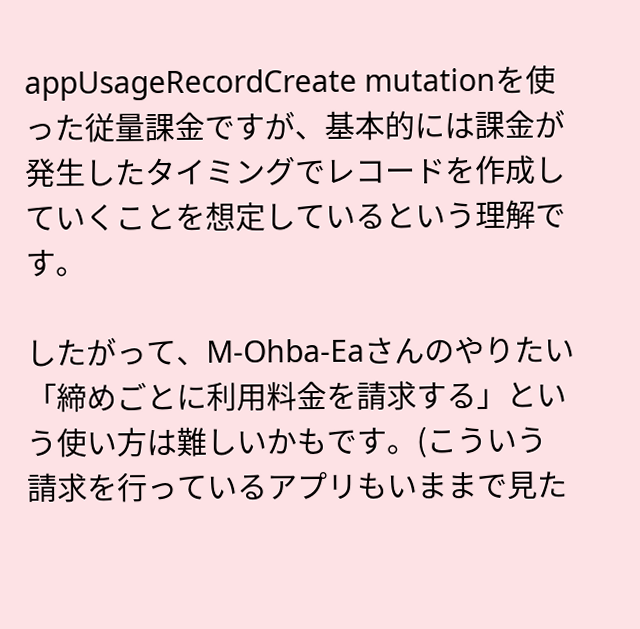appUsageRecordCreate mutationを使った従量課金ですが、基本的には課金が発生したタイミングでレコードを作成していくことを想定しているという理解です。

したがって、M-Ohba-Eaさんのやりたい「締めごとに利用料金を請求する」という使い方は難しいかもです。(こういう請求を行っているアプリもいままで見た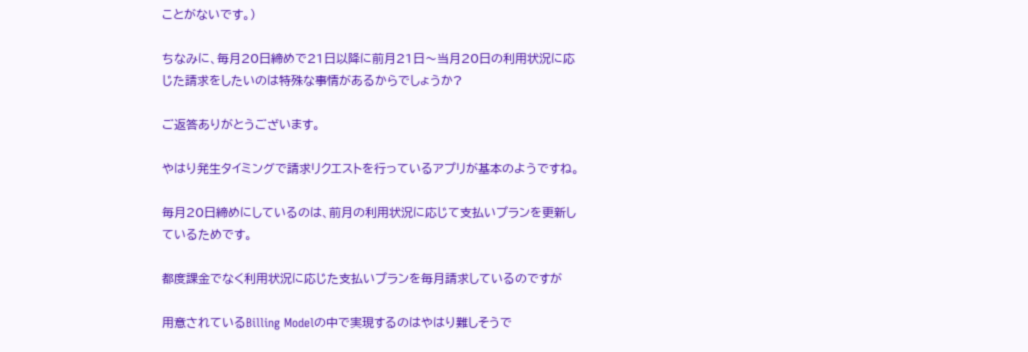ことがないです。)

ちなみに、毎月20日締めで21日以降に前月21日〜当月20日の利用状況に応じた請求をしたいのは特殊な事情があるからでしょうか?

ご返答ありがとうございます。

やはり発生タイミングで請求リクエストを行っているアプリが基本のようですね。

毎月20日締めにしているのは、前月の利用状況に応じて支払いプランを更新しているためです。

都度課金でなく利用状況に応じた支払いプランを毎月請求しているのですが

用意されているBilling Modelの中で実現するのはやはり難しそうで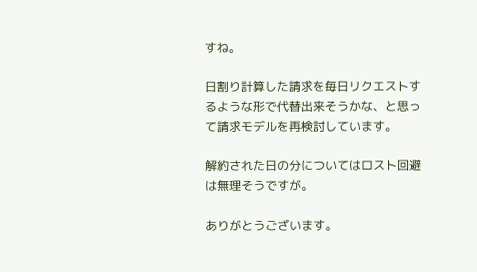すね。

日割り計算した請求を毎日リクエストするような形で代替出来そうかな、と思って請求モデルを再検討しています。

解約された日の分についてはロスト回避は無理そうですが。

ありがとうございます。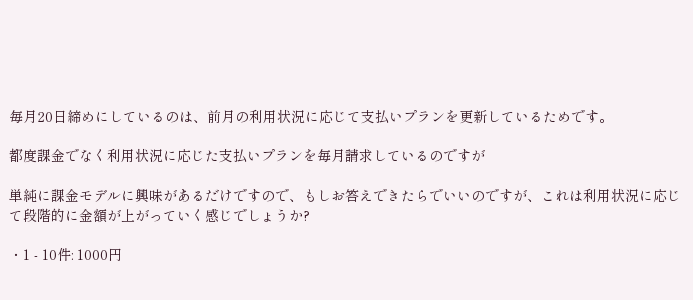毎月20日締めにしているのは、前月の利用状況に応じて支払いプランを更新しているためです。

都度課金でなく利用状況に応じた支払いプランを毎月請求しているのですが

単純に課金モデルに興味があるだけですので、もしお答えできたらでいいのですが、これは利用状況に応じて段階的に金額が上がっていく感じでしょうか?

・1 - 10件: 1000円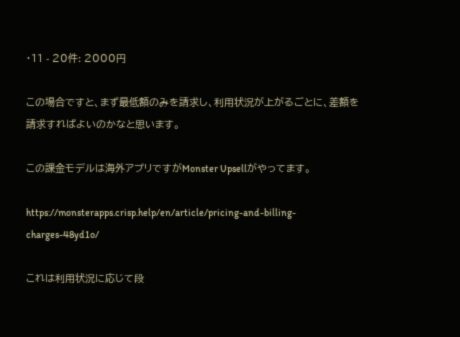・11 - 20件: 2000円

この場合ですと、まず最低額のみを請求し、利用状況が上がるごとに、差額を請求すればよいのかなと思います。

この課金モデルは海外アプリですがMonster Upsellがやってます。

https://monsterapps.crisp.help/en/article/pricing-and-billing-charges-48yd1o/

これは利用状況に応じて段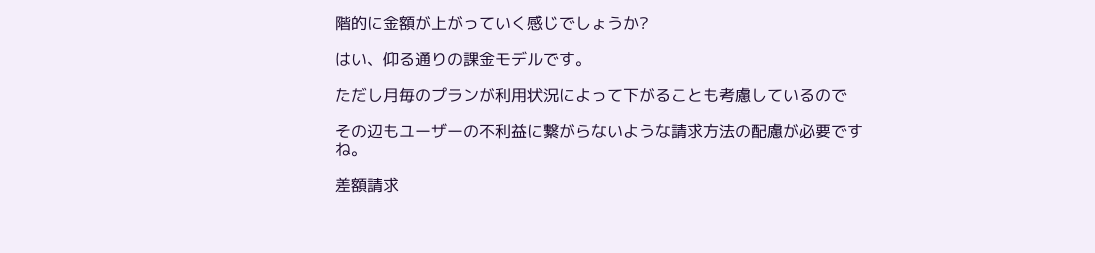階的に金額が上がっていく感じでしょうか?

はい、仰る通りの課金モデルです。

ただし月毎のプランが利用状況によって下がることも考慮しているので

その辺もユーザーの不利益に繋がらないような請求方法の配慮が必要ですね。

差額請求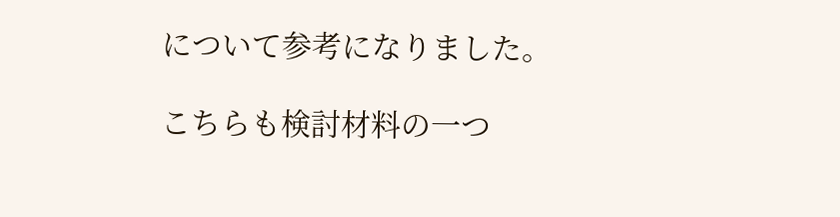について参考になりました。

こちらも検討材料の一つ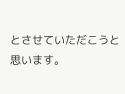とさせていただこうと思います。